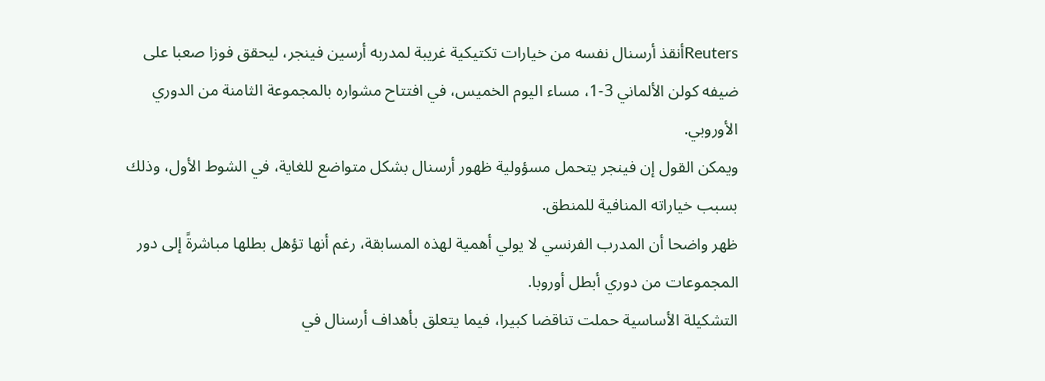Reutersأنقذ أرسنال نفسه من خيارات تكتيكية غريبة لمدربه أرسين فينجر، ليحقق فوزا صعبا على ضيفه كولن الألماني 3-1، مساء اليوم الخميس، في افتتاح مشواره بالمجموعة الثامنة من الدوري الأوروبي.
ويمكن القول إن فينجر يتحمل مسؤولية ظهور أرسنال بشكل متواضع للغاية، في الشوط الأول، وذلك بسبب خياراته المنافية للمنطق.
ظهر واضحا أن المدرب الفرنسي لا يولي أهمية لهذه المسابقة، رغم أنها تؤهل بطلها مباشرةً إلى دور المجموعات من دوري أبطل أوروبا.
التشكيلة الأساسية حملت تناقضا كبيرا، فيما يتعلق بأهداف أرسنال في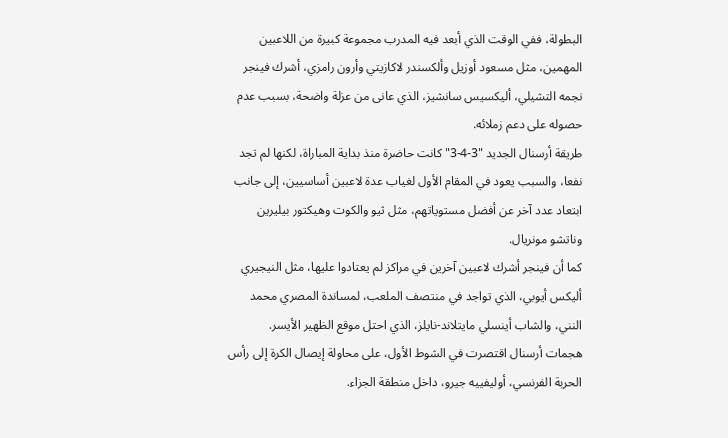البطولة، ففي الوقت الذي أبعد فيه المدرب مجموعة كبيرة من اللاعبين المهمين، مثل مسعود أوزيل وألكسندر لاكازيتي وأرون رامزي، أشرك فينجر نجمه التشيلي، أليكسيس سانشيز، الذي عانى من عزلة واضحة، بسبب عدم حصوله على دعم زملائه.
طريقة أرسنال الجديد "3-4-3" كانت حاضرة منذ بداية المباراة، لكنها لم تجد نفعا، والسبب يعود في المقام الأول لغياب عدة لاعبين أساسيين، إلى جانب ابتعاد عدد آخر عن أفضل مستوياتهم، مثل ثيو والكوت وهيكتور بيليرين وناتشو مونريال.
كما أن فينجر أشرك لاعبين آخرين في مراكز لم يعتادوا عليها، مثل النيجيري أليكس أيوبي، الذي تواجد في منتصف الملعب، لمساندة المصري محمد النني، والشاب أينسلي مايتلاند-نايلز، الذي احتل موقع الظهير الأيسر.
هجمات أرسنال اقتصرت في الشوط الأول، على محاولة إيصال الكرة إلى رأس الحربة الفرنسي، أوليفييه جيرو، داخل منطقة الجزاء.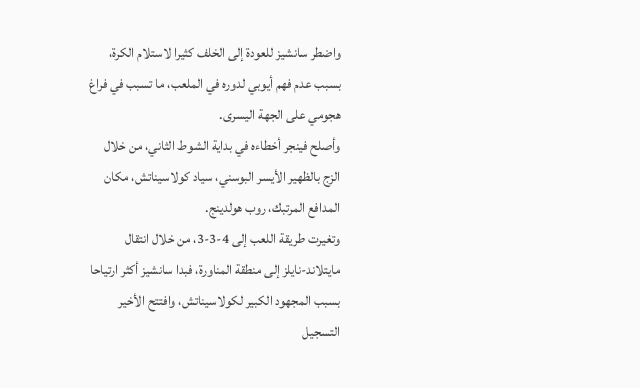واضطر سانشيز للعودة إلى الخلف كثيرا لاستلام الكرة، بسبب عدم فهم أيوبي لدوره في الملعب، ما تسبب في فراغ هجومي على الجهة اليسرى.
وأصلح فينجر أخطاءه في بداية الشوط الثاني، من خلال الزج بالظهير الأيسر البوسني، سياد كولاسيناتش، مكان المدافع المرتبك، روب هولدينج.
وتغيرت طريقة اللعب إلى 4-3-3، من خلال انتقال مايتلاند-نايلز إلى منطقة المناورة، فبدا سانشيز أكثر ارتياحا بسبب المجهود الكبير لكولاسيناتش، وافتتح الأخير التسجيل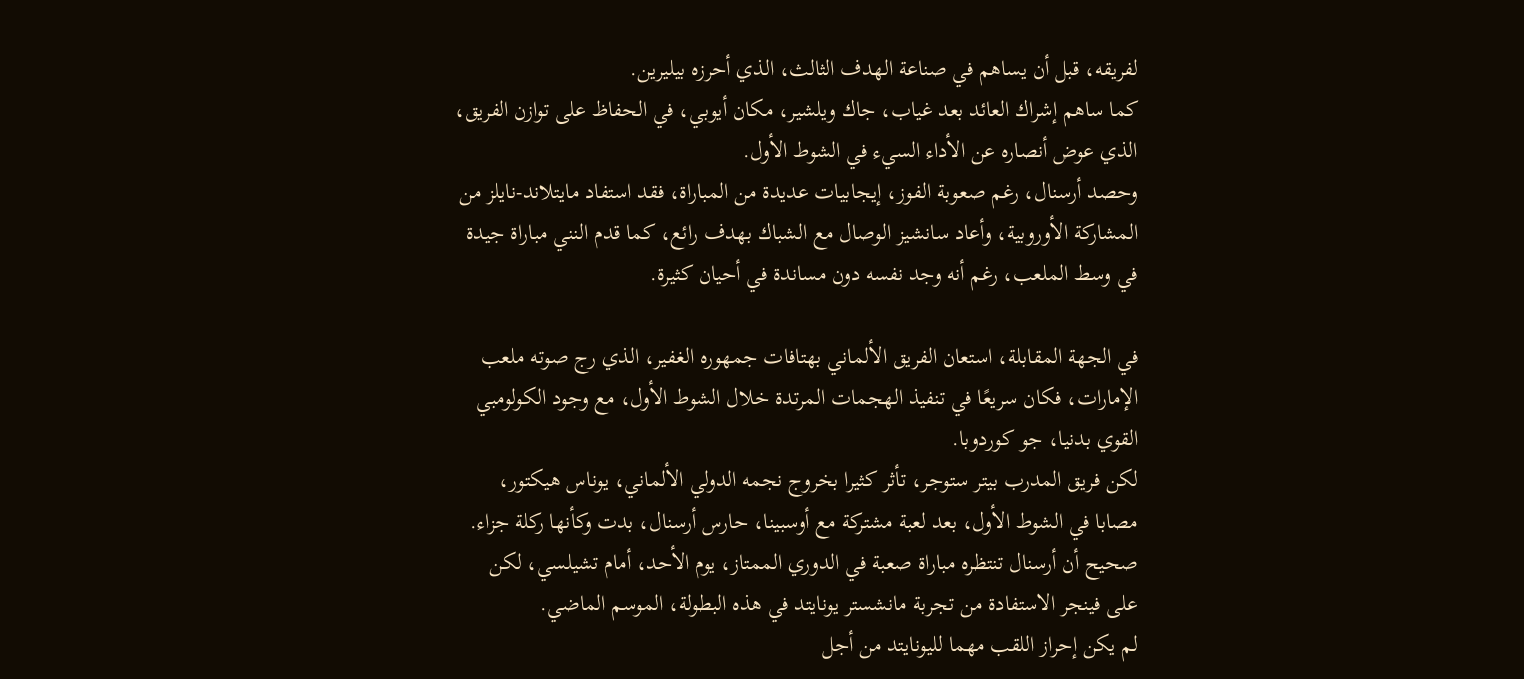لفريقه، قبل أن يساهم في صناعة الهدف الثالث، الذي أحرزه بيليرين.
كما ساهم إشراك العائد بعد غياب، جاك ويلشير، مكان أيوبي، في الحفاظ على توازن الفريق، الذي عوض أنصاره عن الأداء السيء في الشوط الأول.
وحصد أرسنال، رغم صعوبة الفوز، إيجابيات عديدة من المباراة، فقد استفاد مايتلاند-نايلز من المشاركة الأوروبية، وأعاد سانشيز الوصال مع الشباك بهدف رائع، كما قدم النني مباراة جيدة في وسط الملعب، رغم أنه وجد نفسه دون مساندة في أحيان كثيرة.

في الجهة المقابلة، استعان الفريق الألماني بهتافات جمهوره الغفير، الذي رج صوته ملعب الإمارات، فكان سريعًا في تنفيذ الهجمات المرتدة خلال الشوط الأول، مع وجود الكولومبي القوي بدنيا، جو كوردوبا.
لكن فريق المدرب بيتر ستوجر، تأثر كثيرا بخروج نجمه الدولي الألماني، يوناس هيكتور، مصابا في الشوط الأول، بعد لعبة مشتركة مع أوسبينا، حارس أرسنال، بدت وكأنها ركلة جزاء.
صحيح أن أرسنال تنتظره مباراة صعبة في الدوري الممتاز، يوم الأحد، أمام تشيلسي، لكن على فينجر الاستفادة من تجربة مانشستر يونايتد في هذه البطولة، الموسم الماضي.
لم يكن إحراز اللقب مهما لليونايتد من أجل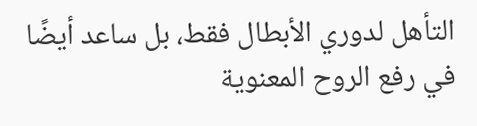التأهل لدوري الأبطال فقط، بل ساعد أيضًا في رفع الروح المعنوية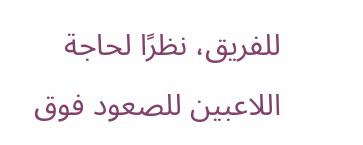للفريق، نظرًا لحاجة اللاعبين للصعود فوق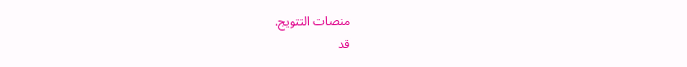منصات التتويج.
قد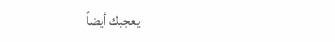يعجبك أيضاً